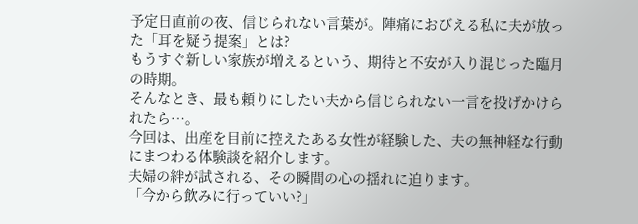予定日直前の夜、信じられない言葉が。陣痛におびえる私に夫が放った「耳を疑う提案」とは?
もうすぐ新しい家族が増えるという、期待と不安が入り混じった臨月の時期。
そんなとき、最も頼りにしたい夫から信じられない一言を投げかけられたら…。
今回は、出産を目前に控えたある女性が経験した、夫の無神経な行動にまつわる体験談を紹介します。
夫婦の絆が試される、その瞬間の心の揺れに迫ります。
「今から飲みに行っていい?」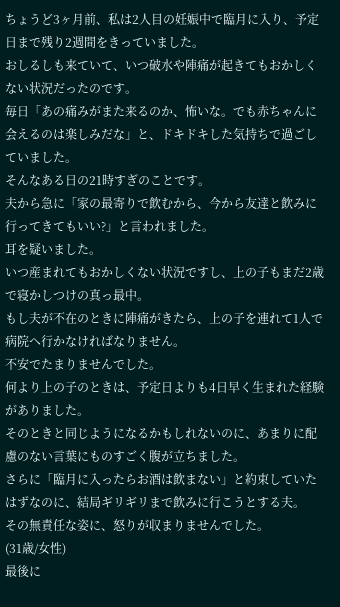ちょうど3ヶ月前、私は2人目の妊娠中で臨月に入り、予定日まで残り2週間をきっていました。
おしるしも来ていて、いつ破水や陣痛が起きてもおかしくない状況だったのです。
毎日「あの痛みがまた来るのか、怖いな。でも赤ちゃんに会えるのは楽しみだな」と、ドキドキした気持ちで過ごしていました。
そんなある日の21時すぎのことです。
夫から急に「家の最寄りで飲むから、今から友達と飲みに行ってきてもいい?」と言われました。
耳を疑いました。
いつ産まれてもおかしくない状況ですし、上の子もまだ2歳で寝かしつけの真っ最中。
もし夫が不在のときに陣痛がきたら、上の子を連れて1人で病院へ行かなければなりません。
不安でたまりませんでした。
何より上の子のときは、予定日よりも4日早く生まれた経験がありました。
そのときと同じようになるかもしれないのに、あまりに配慮のない言葉にものすごく腹が立ちました。
さらに「臨月に入ったらお酒は飲まない」と約束していたはずなのに、結局ギリギリまで飲みに行こうとする夫。
その無責任な姿に、怒りが収まりませんでした。
(31歳/女性)
最後に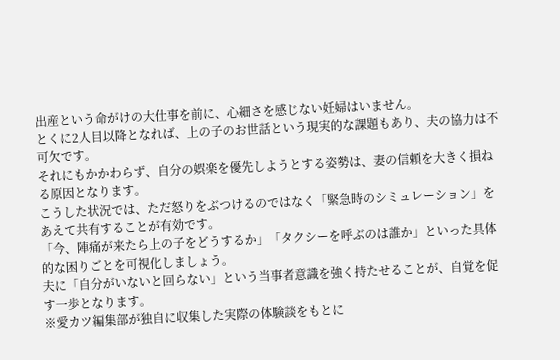出産という命がけの大仕事を前に、心細さを感じない妊婦はいません。
とくに2人目以降となれば、上の子のお世話という現実的な課題もあり、夫の協力は不可欠です。
それにもかかわらず、自分の娯楽を優先しようとする姿勢は、妻の信頼を大きく損ねる原因となります。
こうした状況では、ただ怒りをぶつけるのではなく「緊急時のシミュレーション」をあえて共有することが有効です。
「今、陣痛が来たら上の子をどうするか」「タクシーを呼ぶのは誰か」といった具体的な困りごとを可視化しましょう。
夫に「自分がいないと回らない」という当事者意識を強く持たせることが、自覚を促す一歩となります。
※愛カツ編集部が独自に収集した実際の体験談をもとに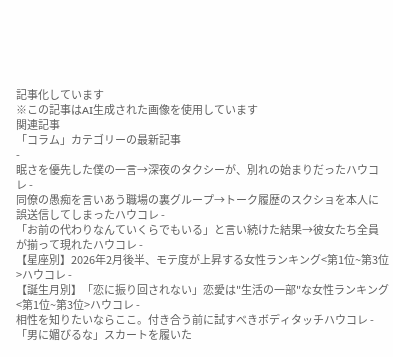記事化しています
※この記事はAI生成された画像を使用しています
関連記事
「コラム」カテゴリーの最新記事
-
眠さを優先した僕の一言→深夜のタクシーが、別れの始まりだったハウコレ -
同僚の愚痴を言いあう職場の裏グループ→トーク履歴のスクショを本人に誤送信してしまったハウコレ -
「お前の代わりなんていくらでもいる」と言い続けた結果→彼女たち全員が揃って現れたハウコレ -
【星座別】2026年2月後半、モテ度が上昇する女性ランキング<第1位~第3位>ハウコレ -
【誕生月別】「恋に振り回されない」恋愛は"生活の一部"な女性ランキング<第1位~第3位>ハウコレ -
相性を知りたいならここ。付き合う前に試すべきボディタッチハウコレ -
「男に媚びるな」スカートを履いた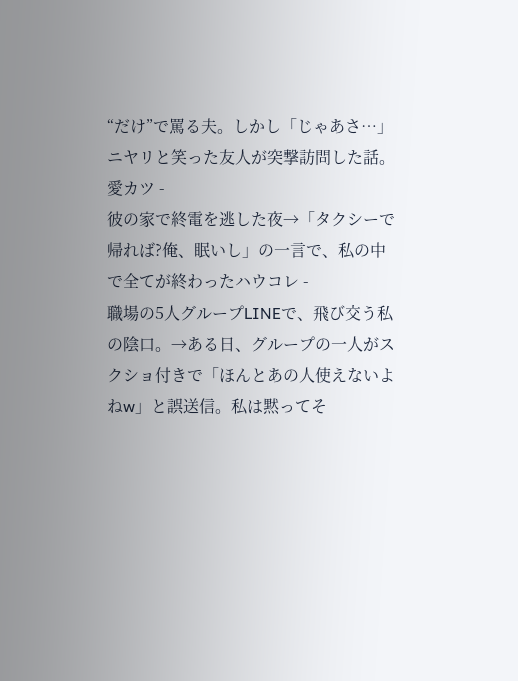“だけ”で罵る夫。しかし「じゃあさ…」ニヤリと笑った友人が突撃訪問した話。愛カツ -
彼の家で終電を逃した夜→「タクシーで帰れば?俺、眠いし」の一言で、私の中で全てが終わったハウコレ -
職場の5人グループLINEで、飛び交う私の陰口。→ある日、グループの一人がスクショ付きで「ほんとあの人使えないよねw」と誤送信。私は黙ってそ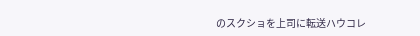のスクショを上司に転送ハウコレ